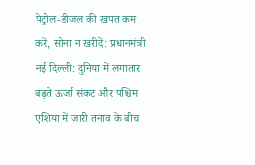पेट्रोल-डीजल की खपत कम करें, सोना न खरीदें: प्रधानमंत्री
नई दिल्ली: दुनिया में लगातार बढ़ते ऊर्जा संकट और पश्चिम एशिया में जारी तनाव के बीच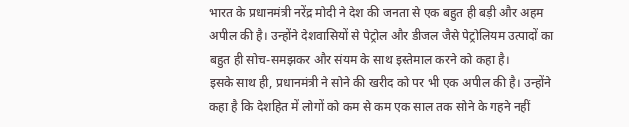भारत के प्रधानमंत्री नरेंद्र मोदी ने देश की जनता से एक बहुत ही बड़ी और अहम अपील की है। उन्होंने देशवासियों से पेट्रोल और डीजल जैसे पेट्रोलियम उत्पादों का बहुत ही सोच-समझकर और संयम के साथ इस्तेमाल करने को कहा है।
इसके साथ ही, प्रधानमंत्री ने सोने की खरीद को पर भी एक अपील की है। उन्होंने कहा है कि देशहित में लोगों को कम से कम एक साल तक सोने के गहने नहीं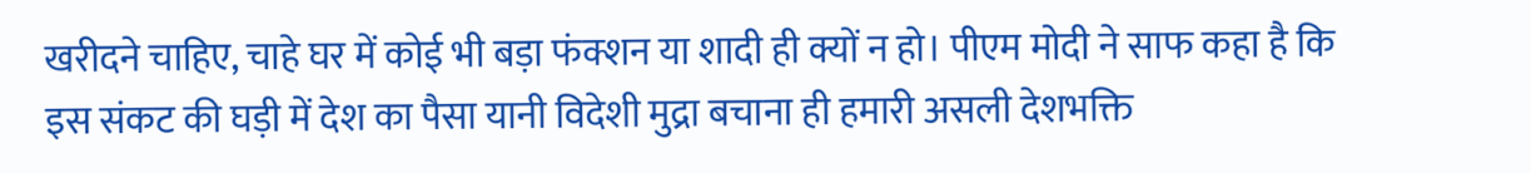खरीदने चाहिए, चाहे घर में कोई भी बड़ा फंक्शन या शादी ही क्यों न हो। पीएम मोदी ने साफ कहा है कि इस संकट की घड़ी में देश का पैसा यानी विदेशी मुद्रा बचाना ही हमारी असली देशभक्ति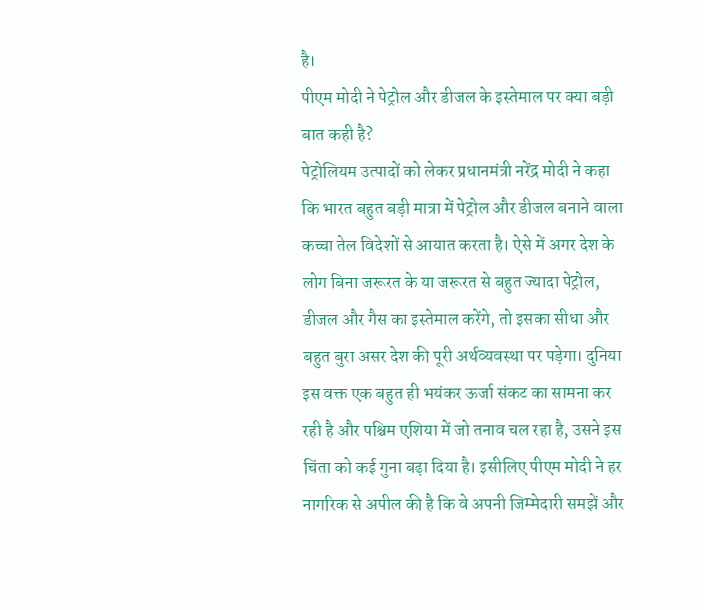है।
पीएम मोदी ने पेट्रोल और डीजल के इस्तेमाल पर क्या बड़ी बात कही है?
पेट्रोलियम उत्पादों को लेकर प्रधानमंत्री नरेंद्र मोदी ने कहा कि भारत बहुत बड़ी मात्रा में पेट्रोल और डीजल बनाने वाला कच्चा तेल विदेशों से आयात करता है। ऐसे में अगर देश के लोग बिना जरूरत के या जरूरत से बहुत ज्यादा पेट्रोल, डीजल और गैस का इस्तेमाल करेंगे, तो इसका सीधा और बहुत बुरा असर देश की पूरी अर्थव्यवस्था पर पड़ेगा। दुनिया इस वक्त एक बहुत ही भयंकर ऊर्जा संकट का सामना कर रही है और पश्चिम एशिया में जो तनाव चल रहा है, उसने इस चिंता को कई गुना बढ़ा दिया है। इसीलिए पीएम मोदी ने हर नागरिक से अपील की है कि वे अपनी जिम्मेदारी समझें और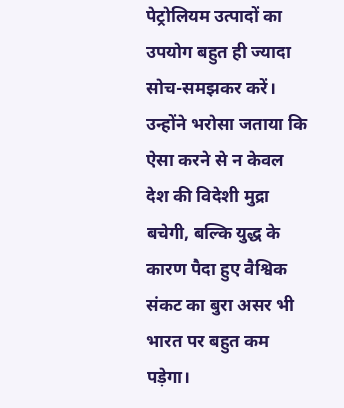पेट्रोलियम उत्पादों का उपयोग बहुत ही ज्यादा सोच-समझकर करें। उन्होंने भरोसा जताया कि ऐसा करने से न केवल देश की विदेशी मुद्रा बचेगी, बल्कि युद्ध के कारण पैदा हुए वैश्विक संकट का बुरा असर भी भारत पर बहुत कम पड़ेगा।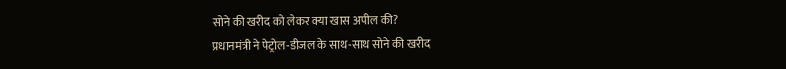सोने की खरीद को लेकर क्या खास अपील की?
प्रधानमंत्री ने पेट्रोल-डीजल के साथ-साथ सोने की खरीद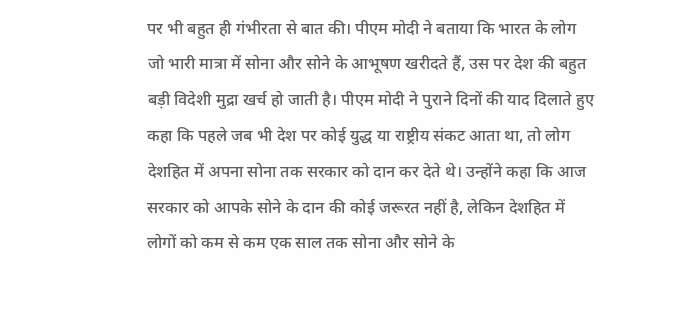पर भी बहुत ही गंभीरता से बात की। पीएम मोदी ने बताया कि भारत के लोग जो भारी मात्रा में सोना और सोने के आभूषण खरीदते हैं, उस पर देश की बहुत बड़ी विदेशी मुद्रा खर्च हो जाती है। पीएम मोदी ने पुराने दिनों की याद दिलाते हुए कहा कि पहले जब भी देश पर कोई युद्ध या राष्ट्रीय संकट आता था, तो लोग देशहित में अपना सोना तक सरकार को दान कर देते थे। उन्होंने कहा कि आज सरकार को आपके सोने के दान की कोई जरूरत नहीं है, लेकिन देशहित में लोगों को कम से कम एक साल तक सोना और सोने के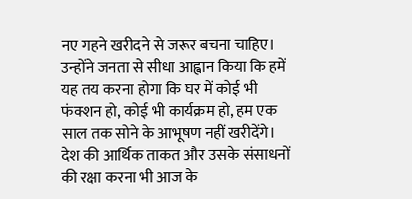नए गहने खरीदने से जरूर बचना चाहिए। उन्होंने जनता से सीधा आह्वान किया कि हमें यह तय करना होगा कि घर में कोई भी फंक्शन हो, कोई भी कार्यक्रम हो, हम एक साल तक सोने के आभूषण नहीं खरीदेंगे। देश की आर्थिक ताकत और उसके संसाधनों की रक्षा करना भी आज के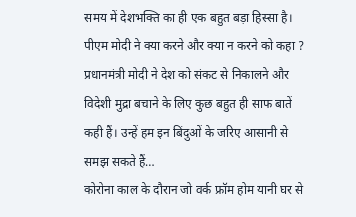समय में देशभक्ति का ही एक बहुत बड़ा हिस्सा है।
पीएम मोदी ने क्या करने और क्या न करने को कहा ?
प्रधानमंत्री मोदी ने देश को संकट से निकालने और विदेशी मुद्रा बचाने के लिए कुछ बहुत ही साफ बातें कही हैं। उन्हें हम इन बिंदुओं के जरिए आसानी से समझ सकते हैं…
कोरोना काल के दौरान जो वर्क फ्रॉम होम यानी घर से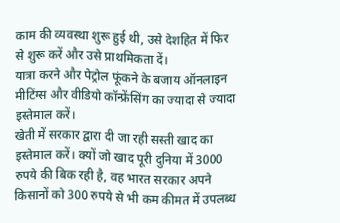काम की व्यवस्था शुरू हुई थी, उसे देशहित में फिर से शुरू करें और उसे प्राथमिकता दें।
यात्रा करने और पेट्रोल फूंकने के बजाय ऑनलाइन मीटिंग्स और वीडियो कॉन्फ्रेंसिंग का ज्यादा से ज्यादा इस्तेमाल करें।
खेती में सरकार द्वारा दी जा रही सस्ती खाद का इस्तेमाल करें। क्यों जो खाद पूरी दुनिया में 3000 रुपये की बिक रही है, वह भारत सरकार अपने किसानों को 300 रुपये से भी कम कीमत में उपलब्ध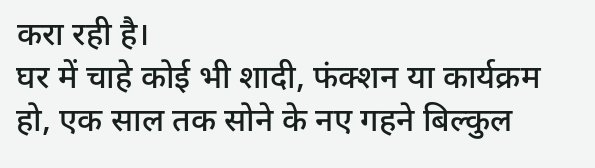करा रही है।
घर में चाहे कोई भी शादी, फंक्शन या कार्यक्रम हो, एक साल तक सोने के नए गहने बिल्कुल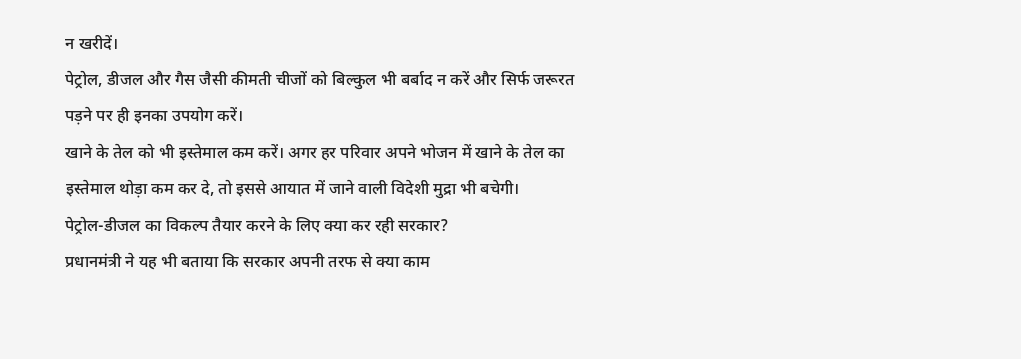न खरीदें।
पेट्रोल, डीजल और गैस जैसी कीमती चीजों को बिल्कुल भी बर्बाद न करें और सिर्फ जरूरत पड़ने पर ही इनका उपयोग करें।
खाने के तेल को भी इस्तेमाल कम करें। अगर हर परिवार अपने भोजन में खाने के तेल का इस्तेमाल थोड़ा कम कर दे, तो इससे आयात में जाने वाली विदेशी मुद्रा भी बचेगी।
पेट्रोल-डीजल का विकल्प तैयार करने के लिए क्या कर रही सरकार?
प्रधानमंत्री ने यह भी बताया कि सरकार अपनी तरफ से क्या काम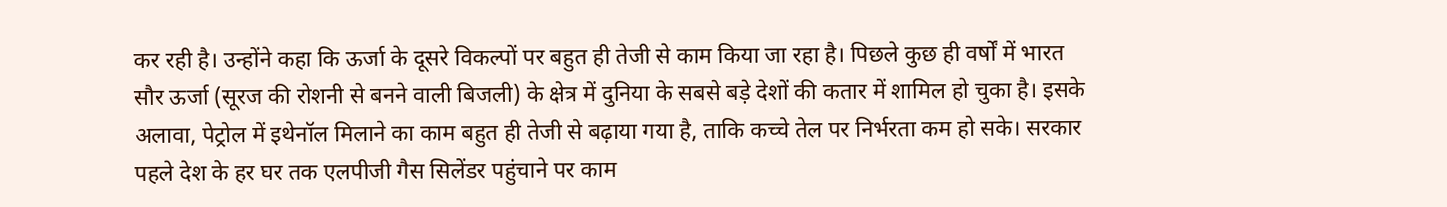कर रही है। उन्होंने कहा कि ऊर्जा के दूसरे विकल्पों पर बहुत ही तेजी से काम किया जा रहा है। पिछले कुछ ही वर्षों में भारत सौर ऊर्जा (सूरज की रोशनी से बनने वाली बिजली) के क्षेत्र में दुनिया के सबसे बड़े देशों की कतार में शामिल हो चुका है। इसके अलावा, पेट्रोल में इथेनॉल मिलाने का काम बहुत ही तेजी से बढ़ाया गया है, ताकि कच्चे तेल पर निर्भरता कम हो सके। सरकार पहले देश के हर घर तक एलपीजी गैस सिलेंडर पहुंचाने पर काम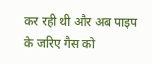कर रही थी और अब पाइप के जरिए गैस को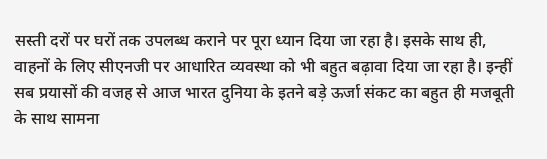सस्ती दरों पर घरों तक उपलब्ध कराने पर पूरा ध्यान दिया जा रहा है। इसके साथ ही, वाहनों के लिए सीएनजी पर आधारित व्यवस्था को भी बहुत बढ़ावा दिया जा रहा है। इन्हीं सब प्रयासों की वजह से आज भारत दुनिया के इतने बड़े ऊर्जा संकट का बहुत ही मजबूती के साथ सामना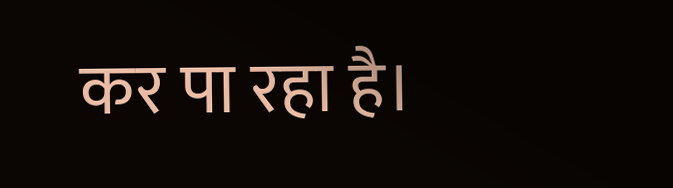कर पा रहा है।